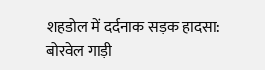शहडोल में दर्दनाक सड़क हादसा: बोरवेल गाड़ी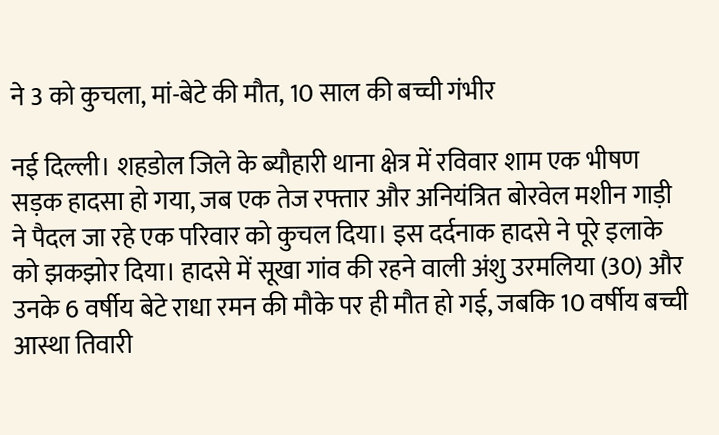ने 3 को कुचला, मां-बेटे की मौत, 10 साल की बच्ची गंभीर

नई दिल्ली। शहडोल जिले के ब्यौहारी थाना क्षेत्र में रविवार शाम एक भीषण सड़क हादसा हो गया, जब एक तेज रफ्तार और अनियंत्रित बोरवेल मशीन गाड़ी ने पैदल जा रहे एक परिवार को कुचल दिया। इस दर्दनाक हादसे ने पूरे इलाके को झकझोर दिया। हादसे में सूखा गांव की रहने वाली अंशु उरमलिया (30) और उनके 6 वर्षीय बेटे राधा रमन की मौके पर ही मौत हो गई, जबकि 10 वर्षीय बच्ची आस्था तिवारी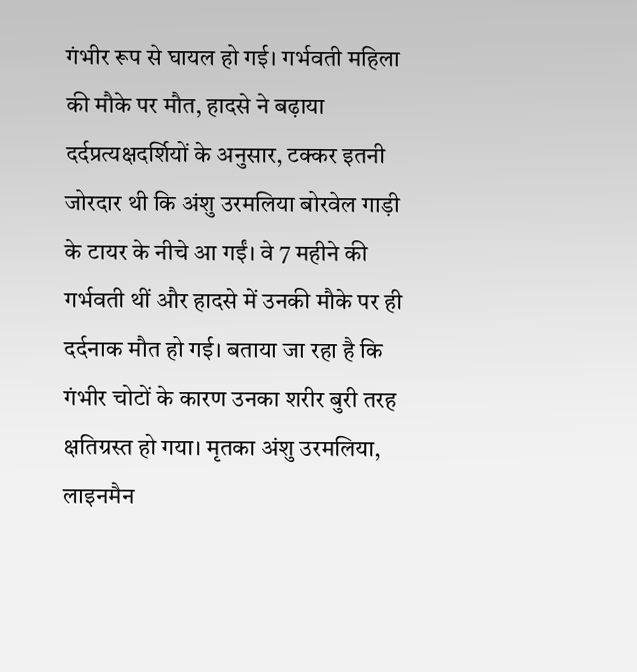गंभीर रूप से घायल हो गई। गर्भवती महिला की मौके पर मौत, हादसे ने बढ़ाया दर्दप्रत्यक्षदर्शियों के अनुसार, टक्कर इतनी जोरदार थी कि अंशु उरमलिया बोरवेल गाड़ी के टायर के नीचे आ गईं। वे 7 महीने की गर्भवती थीं और हादसे में उनकी मौके पर ही दर्दनाक मौत हो गई। बताया जा रहा है कि गंभीर चोटों के कारण उनका शरीर बुरी तरह क्षतिग्रस्त हो गया। मृतका अंशु उरमलिया, लाइनमैन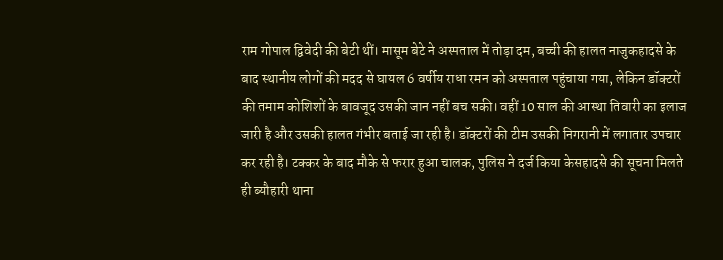राम गोपाल द्विवेदी की बेटी थीं। मासूम बेटे ने अस्पताल में तोड़ा दम, बच्ची की हालत नाजुकहादसे के बाद स्थानीय लोगों की मदद से घायल 6 वर्षीय राधा रमन को अस्पताल पहुंचाया गया, लेकिन डॉक्टरों की तमाम कोशिशों के बावजूद उसकी जान नहीं बच सकी। वहीं 10 साल की आस्था तिवारी का इलाज जारी है और उसकी हालत गंभीर बताई जा रही है। डॉक्टरों की टीम उसकी निगरानी में लगातार उपचार कर रही है। टक्कर के बाद मौके से फरार हुआ चालक, पुलिस ने दर्ज किया केसहादसे की सूचना मिलते ही ब्यौहारी थाना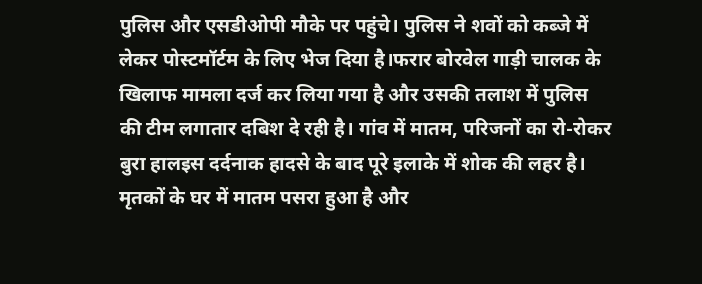पुलिस और एसडीओपी मौके पर पहुंचे। पुलिस ने शवों को कब्जे में लेकर पोस्टमॉर्टम के लिए भेज दिया है।फरार बोरवेल गाड़ी चालक के खिलाफ मामला दर्ज कर लिया गया है और उसकी तलाश में पुलिस की टीम लगातार दबिश दे रही है। गांव में मातम, परिजनों का रो-रोकर बुरा हालइस दर्दनाक हादसे के बाद पूरे इलाके में शोक की लहर है। मृतकों के घर में मातम पसरा हुआ है और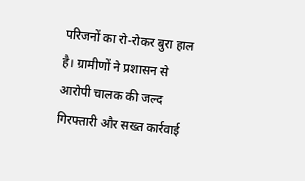परिजनों का रो-रोकर बुरा हाल है। ग्रामीणों ने प्रशासन से आरोपी चालक की जल्द गिरफ्तारी और सख्त कार्रवाई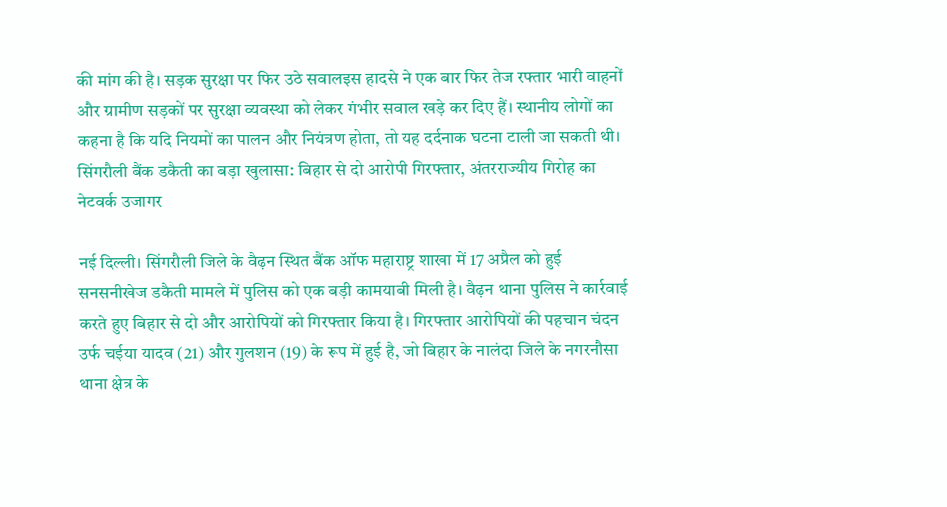की मांग की है। सड़क सुरक्षा पर फिर उठे सवालइस हादसे ने एक बार फिर तेज रफ्तार भारी वाहनों और ग्रामीण सड़कों पर सुरक्षा व्यवस्था को लेकर गंभीर सवाल खड़े कर दिए हैं। स्थानीय लोगों का कहना है कि यदि नियमों का पालन और नियंत्रण होता, तो यह दर्दनाक घटना टाली जा सकती थी।
सिंगरौली बैंक डकैती का बड़ा खुलासा: बिहार से दो आरोपी गिरफ्तार, अंतरराज्यीय गिरोह का नेटवर्क उजागर

नई दिल्ली। सिंगरौली जिले के वैढ़न स्थित बैंक ऑफ महाराष्ट्र शाखा में 17 अप्रैल को हुई सनसनीखेज डकैती मामले में पुलिस को एक बड़ी कामयाबी मिली है। वैढ़न थाना पुलिस ने कार्रवाई करते हुए बिहार से दो और आरोपियों को गिरफ्तार किया है। गिरफ्तार आरोपियों की पहचान चंदन उर्फ चईया यादव (21) और गुलशन (19) के रूप में हुई है, जो बिहार के नालंदा जिले के नगरनौसा थाना क्षेत्र के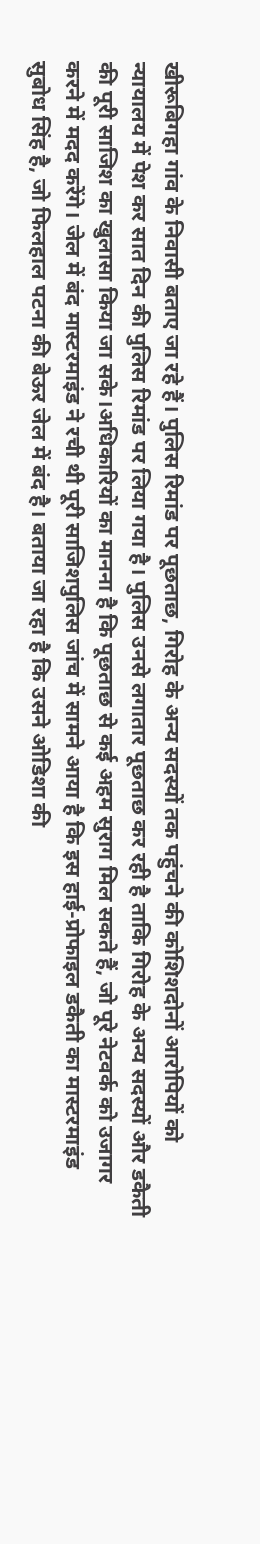खीरूबिगहा गांव के निवासी बताए जा रहे हैं। पुलिस रिमांड पर पूछताछ, गिरोह के अन्य सदस्यों तक पहुंचने की कोशिशदोनों आरोपियों को न्यायालय में पेश कर सात दिन की पुलिस रिमांड पर लिया गया है। पुलिस उनसे लगातार पूछताछ कर रही है ताकि गिरोह के अन्य सदस्यों और डकैती की पूरी साजिश का खुलासा किया जा सके।अधिकारियों का मानना है कि पूछताछ से कई अहम सुराग मिल सकते हैं, जो पूरे नेटवर्क को उजागर करने में मदद करेंगे। जेल में बंद मास्टरमाइंड ने रची थी पूरी साजिशपुलिस जांच में सामने आया है कि इस हाई-प्रोफाइल डकैती का मास्टरमाइंड सुबोध सिंह है, जो फिलहाल पटना की बेऊर जेल में बंद है। बताया जा रहा है कि उसने ओडिशा की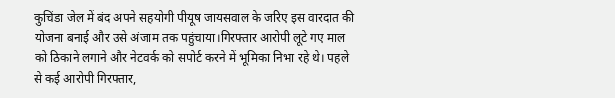कुचिंडा जेल में बंद अपने सहयोगी पीयूष जायसवाल के जरिए इस वारदात की योजना बनाई और उसे अंजाम तक पहुंचाया।गिरफ्तार आरोपी लूटे गए माल को ठिकाने लगाने और नेटवर्क को सपोर्ट करने में भूमिका निभा रहे थे। पहले से कई आरोपी गिरफ्तार,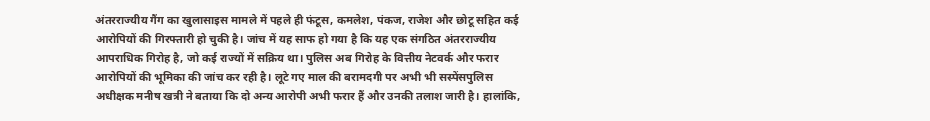अंतरराज्यीय गैंग का खुलासाइस मामले में पहले ही फंटूस, कमलेश, पंकज, राजेश और छोटू सहित कई आरोपियों की गिरफ्तारी हो चुकी है। जांच में यह साफ हो गया है कि यह एक संगठित अंतरराज्यीय आपराधिक गिरोह है, जो कई राज्यों में सक्रिय था। पुलिस अब गिरोह के वित्तीय नेटवर्क और फरार आरोपियों की भूमिका की जांच कर रही है। लूटे गए माल की बरामदगी पर अभी भी सस्पेंसपुलिस अधीक्षक मनीष खत्री ने बताया कि दो अन्य आरोपी अभी फरार हैं और उनकी तलाश जारी है। हालांकि,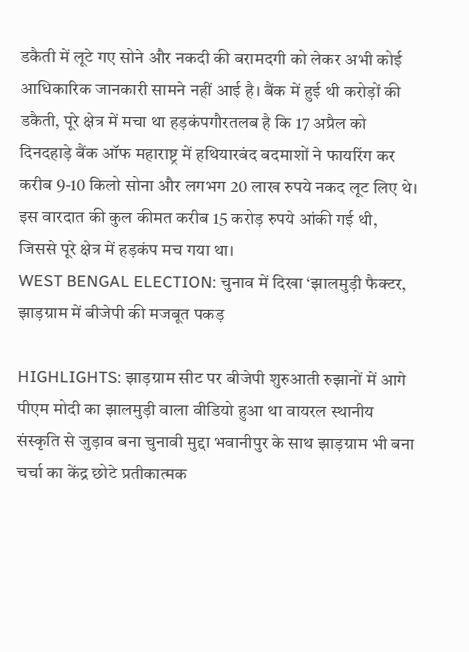डकैती में लूटे गए सोने और नकदी की बरामदगी को लेकर अभी कोई आधिकारिक जानकारी सामने नहीं आई है। बैंक में हुई थी करोड़ों की डकैती, पूरे क्षेत्र में मचा था हड़कंपगौरतलब है कि 17 अप्रैल को दिनदहाड़े बैंक ऑफ महाराष्ट्र में हथियारबंद बदमाशों ने फायरिंग कर करीब 9-10 किलो सोना और लगभग 20 लाख रुपये नकद लूट लिए थे। इस वारदात की कुल कीमत करीब 15 करोड़ रुपये आंकी गई थी, जिससे पूरे क्षेत्र में हड़कंप मच गया था।
WEST BENGAL ELECTION: चुनाव में दिखा ‘झालमुड़ी फैक्टर, झाड़ग्राम में बीजेपी की मजबूत पकड़

HIGHLIGHTS: झाड़ग्राम सीट पर बीजेपी शुरुआती रुझानों में आगे पीएम मोदी का झालमुड़ी वाला वीडियो हुआ था वायरल स्थानीय संस्कृति से जुड़ाव बना चुनावी मुद्दा भवानीपुर के साथ झाड़ग्राम भी बना चर्चा का केंद्र छोटे प्रतीकात्मक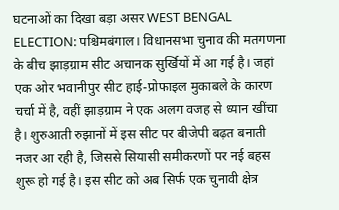घटनाओं का दिखा बड़ा असर WEST BENGAL ELECTION: पश्चिमबंगाल। विधानसभा चुनाव की मतगणना के बीच झाड़ग्राम सीट अचानक सुर्खियों में आ गई है। जहां एक ओर भवानीपुर सीट हाई-प्रोफाइल मुकाबले के कारण चर्चा में है, वहीं झाड़ग्राम ने एक अलग वजह से ध्यान खींचा है। शुरुआती रुझानों में इस सीट पर बीजेपी बढ़त बनाती नजर आ रही है, जिससे सियासी समीकरणों पर नई बहस शुरू हो गई है। इस सीट को अब सिर्फ एक चुनावी क्षेत्र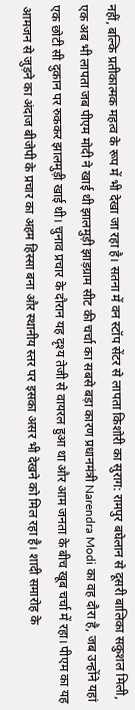नहीं, बल्कि प्रतीकात्मक महत्व के रूप में भी देखा जा रहा है। सतना में वन स्टॉप सेंटर से लापता किशोरी का सुराग: रामपुर बघेलान से दूसरी बालिका सकुशल मिली, एक अब भी लापता जब पीएम मोदी ने खाई थी झालमुड़ी झाड़ग्राम सीट की चर्चा का सबसे बड़ा कारण प्रधानमंत्री Narendra Modi का वह दौरा है, जब उन्होंने यहां एक छोटी सी दुकान पर रुककर झालमुड़ी खाई थी। चुनाव प्रचार के दौरान यह दृश्य तेजी से वायरल हुआ था और आम जनता के बीच खूब चर्चा में रहा। पीएम का यह आमजन से जुड़ने का अंदाज बीजेपी के प्रचार का अहम हिस्सा बना और स्थानीय स्तर पर इसका असर भी देखने को मिल रहा है। शादी समारोह के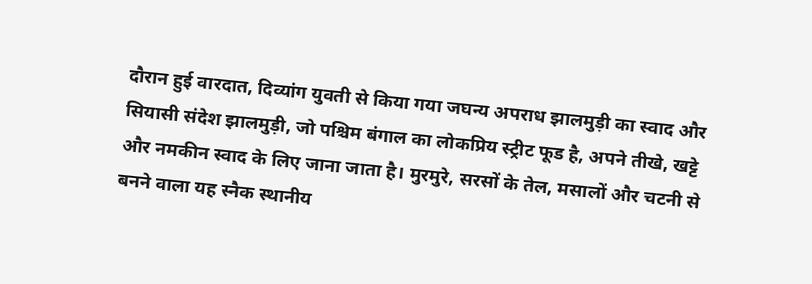दौरान हुई वारदात, दिव्यांग युवती से किया गया जघन्य अपराध झालमुड़ी का स्वाद और सियासी संदेश झालमुड़ी, जो पश्चिम बंगाल का लोकप्रिय स्ट्रीट फूड है, अपने तीखे, खट्टे और नमकीन स्वाद के लिए जाना जाता है। मुरमुरे, सरसों के तेल, मसालों और चटनी से बनने वाला यह स्नैक स्थानीय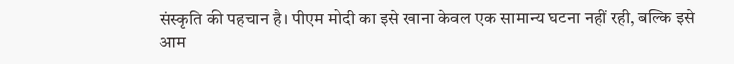संस्कृति की पहचान है। पीएम मोदी का इसे खाना केवल एक सामान्य घटना नहीं रही, बल्कि इसे आम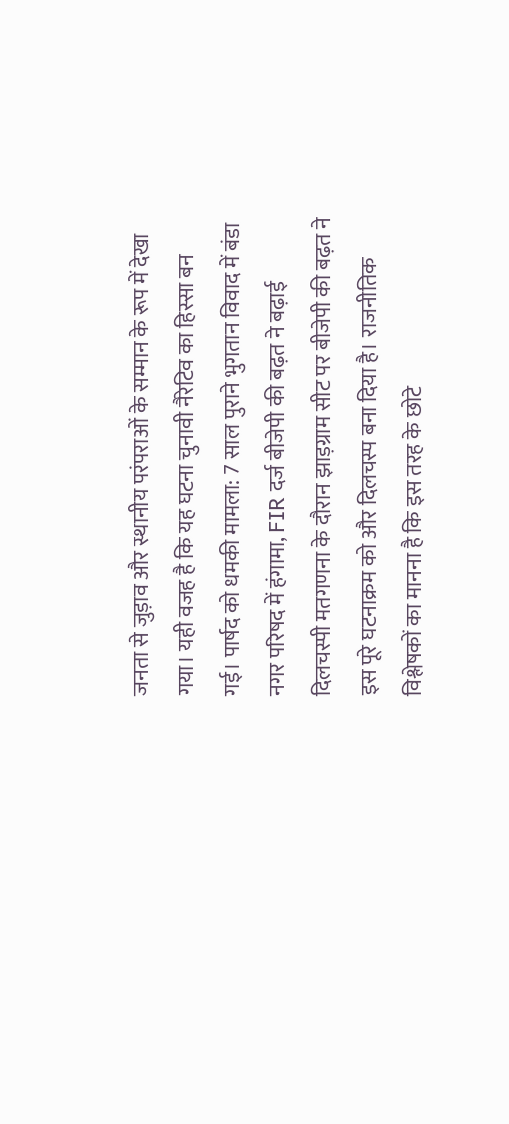जनता से जुड़ाव और स्थानीय परंपराओं के सम्मान के रूप में देखा गया। यही वजह है कि यह घटना चुनावी नैरेटिव का हिस्सा बन गई। पार्षद को धमकी मामला: 7 साल पुराने भुगतान विवाद में बंडा नगर परिषद में हंगामा, FIR दर्ज बीजेपी की बढ़त ने बढ़ाई दिलचस्पी मतगणना के दौरान झाड़ग्राम सीट पर बीजेपी की बढ़त ने इस पूरे घटनाक्रम को और दिलचस्प बना दिया है। राजनीतिक विश्लेषकों का मानना है कि इस तरह के छोटे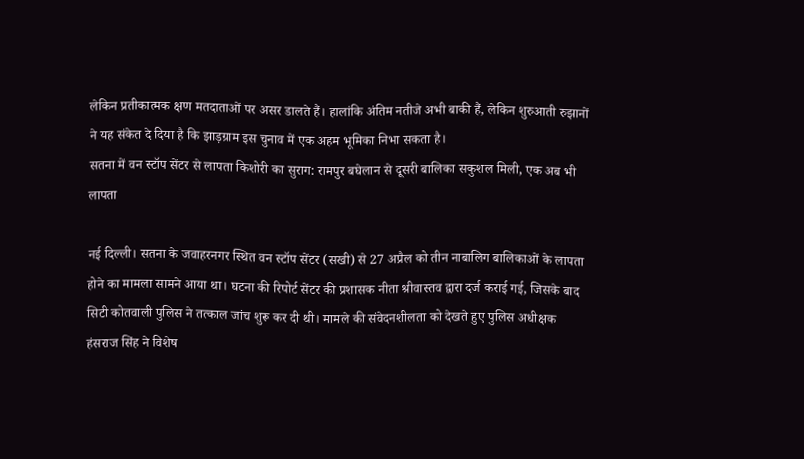लेकिन प्रतीकात्मक क्षण मतदाताओं पर असर डालते हैं। हालांकि अंतिम नतीजे अभी बाकी हैं, लेकिन शुरुआती रुझानों ने यह संकेत दे दिया है कि झाड़ग्राम इस चुनाव में एक अहम भूमिका निभा सकता है।
सतना में वन स्टॉप सेंटर से लापता किशोरी का सुराग: रामपुर बघेलान से दूसरी बालिका सकुशल मिली, एक अब भी लापता

नई दिल्ली। सतना के जवाहरनगर स्थित वन स्टॉप सेंटर (सखी) से 27 अप्रैल को तीन नाबालिग बालिकाओं के लापता होने का मामला सामने आया था। घटना की रिपोर्ट सेंटर की प्रशासक नीता श्रीवास्तव द्वारा दर्ज कराई गई, जिसके बाद सिटी कोतवाली पुलिस ने तत्काल जांच शुरू कर दी थी। मामले की संवेदनशीलता को देखते हुए पुलिस अधीक्षक हंसराज सिंह ने विशेष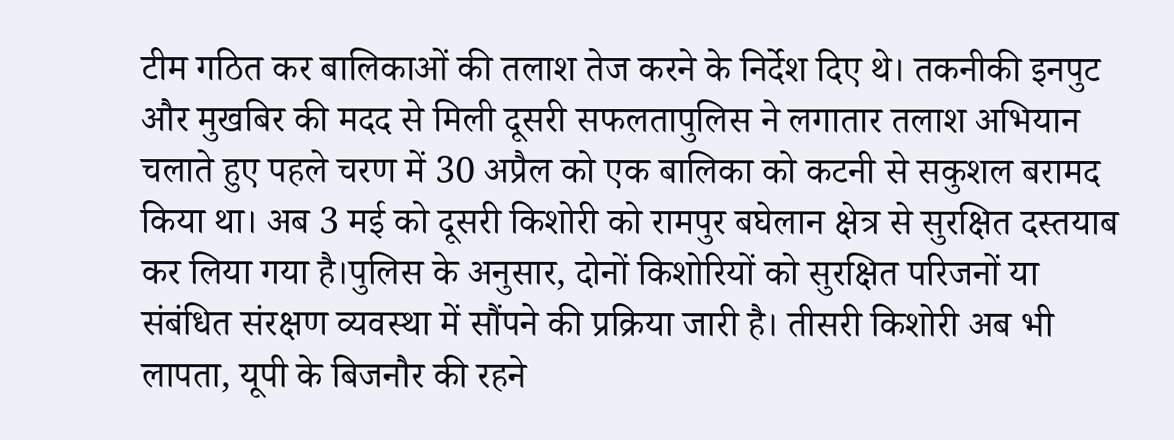टीम गठित कर बालिकाओं की तलाश तेज करने के निर्देश दिए थे। तकनीकी इनपुट और मुखबिर की मदद से मिली दूसरी सफलतापुलिस ने लगातार तलाश अभियान चलाते हुए पहले चरण में 30 अप्रैल को एक बालिका को कटनी से सकुशल बरामद किया था। अब 3 मई को दूसरी किशोरी को रामपुर बघेलान क्षेत्र से सुरक्षित दस्तयाब कर लिया गया है।पुलिस के अनुसार, दोनों किशोरियों को सुरक्षित परिजनों या संबंधित संरक्षण व्यवस्था में सौंपने की प्रक्रिया जारी है। तीसरी किशोरी अब भी लापता, यूपी के बिजनौर की रहने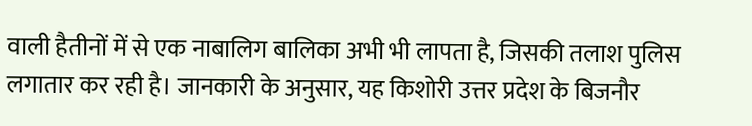वाली हैतीनों में से एक नाबालिग बालिका अभी भी लापता है, जिसकी तलाश पुलिस लगातार कर रही है। जानकारी के अनुसार, यह किशोरी उत्तर प्रदेश के बिजनौर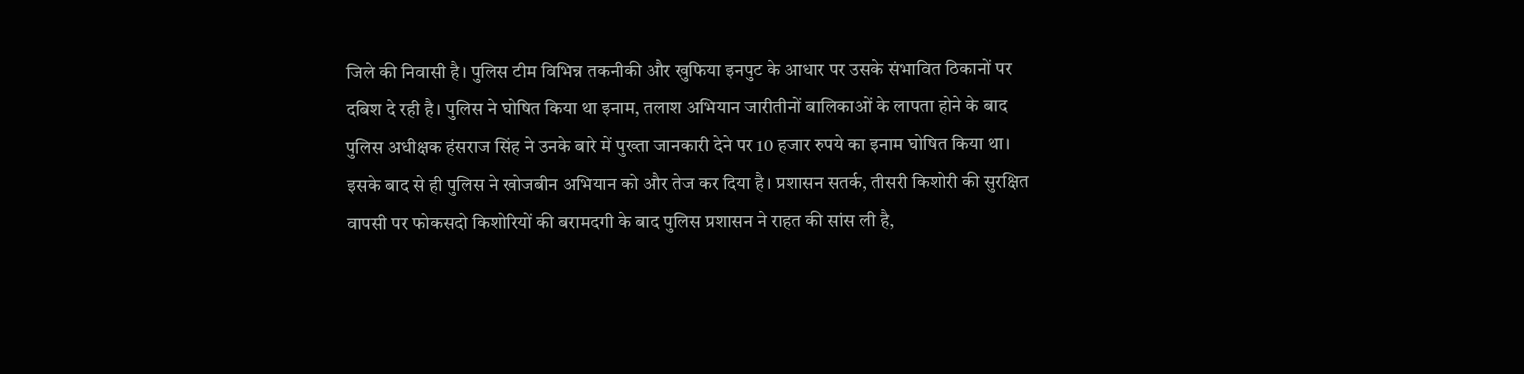जिले की निवासी है। पुलिस टीम विभिन्न तकनीकी और खुफिया इनपुट के आधार पर उसके संभावित ठिकानों पर दबिश दे रही है। पुलिस ने घोषित किया था इनाम, तलाश अभियान जारीतीनों बालिकाओं के लापता होने के बाद पुलिस अधीक्षक हंसराज सिंह ने उनके बारे में पुख्ता जानकारी देने पर 10 हजार रुपये का इनाम घोषित किया था। इसके बाद से ही पुलिस ने खोजबीन अभियान को और तेज कर दिया है। प्रशासन सतर्क, तीसरी किशोरी की सुरक्षित वापसी पर फोकसदो किशोरियों की बरामदगी के बाद पुलिस प्रशासन ने राहत की सांस ली है,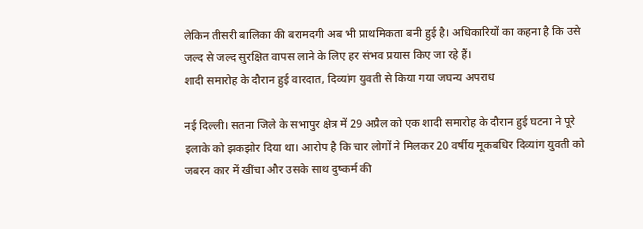लेकिन तीसरी बालिका की बरामदगी अब भी प्राथमिकता बनी हुई है। अधिकारियों का कहना है कि उसे जल्द से जल्द सुरक्षित वापस लाने के लिए हर संभव प्रयास किए जा रहे हैं।
शादी समारोह के दौरान हुई वारदात, दिव्यांग युवती से किया गया जघन्य अपराध

नई दिल्ली। सतना जिले के सभापुर क्षेत्र में 29 अप्रैल को एक शादी समारोह के दौरान हुई घटना ने पूरे इलाके को झकझोर दिया था। आरोप है कि चार लोगों ने मिलकर 20 वर्षीय मूकबधिर दिव्यांग युवती को जबरन कार में खींचा और उसके साथ दुष्कर्म की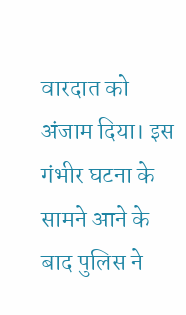वारदात को अंजाम दिया। इस गंभीर घटना के सामने आने के बाद पुलिस ने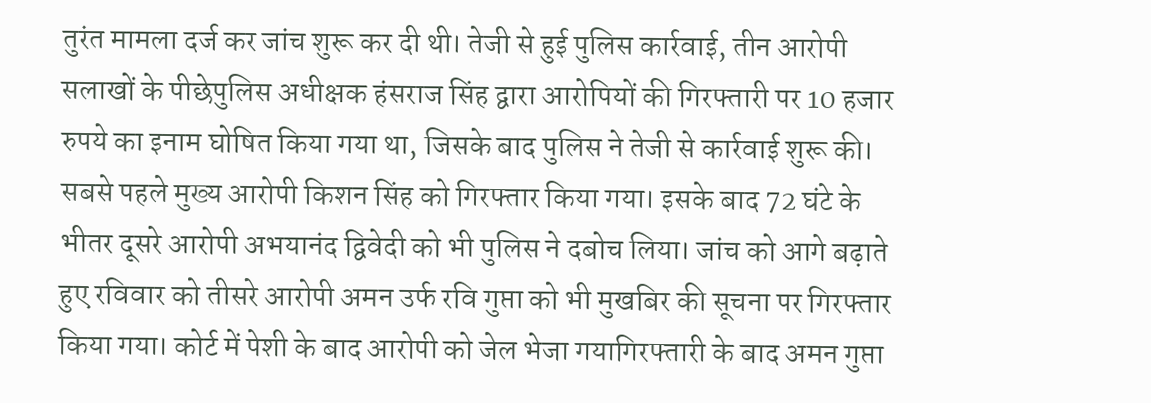तुरंत मामला दर्ज कर जांच शुरू कर दी थी। तेजी से हुई पुलिस कार्रवाई, तीन आरोपी सलाखों के पीछेपुलिस अधीक्षक हंसराज सिंह द्वारा आरोपियों की गिरफ्तारी पर 10 हजार रुपये का इनाम घोषित किया गया था, जिसके बाद पुलिस ने तेजी से कार्रवाई शुरू की। सबसे पहले मुख्य आरोपी किशन सिंह को गिरफ्तार किया गया। इसके बाद 72 घंटे के भीतर दूसरे आरोपी अभयानंद द्विवेदी को भी पुलिस ने दबोच लिया। जांच को आगे बढ़ाते हुए रविवार को तीसरे आरोपी अमन उर्फ रवि गुप्ता को भी मुखबिर की सूचना पर गिरफ्तार किया गया। कोर्ट में पेशी के बाद आरोपी को जेल भेजा गयागिरफ्तारी के बाद अमन गुप्ता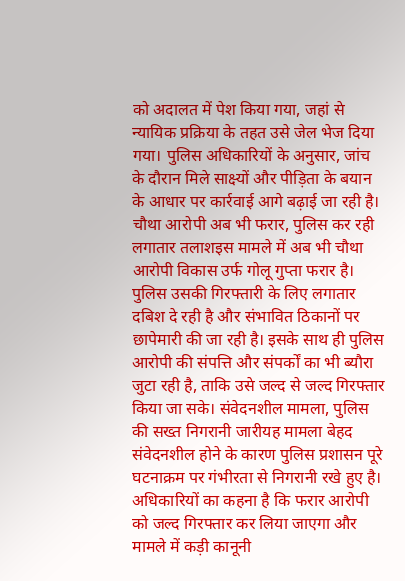को अदालत में पेश किया गया, जहां से न्यायिक प्रक्रिया के तहत उसे जेल भेज दिया गया। पुलिस अधिकारियों के अनुसार, जांच के दौरान मिले साक्ष्यों और पीड़िता के बयान के आधार पर कार्रवाई आगे बढ़ाई जा रही है। चौथा आरोपी अब भी फरार, पुलिस कर रही लगातार तलाशइस मामले में अब भी चौथा आरोपी विकास उर्फ गोलू गुप्ता फरार है। पुलिस उसकी गिरफ्तारी के लिए लगातार दबिश दे रही है और संभावित ठिकानों पर छापेमारी की जा रही है। इसके साथ ही पुलिस आरोपी की संपत्ति और संपर्कों का भी ब्यौरा जुटा रही है, ताकि उसे जल्द से जल्द गिरफ्तार किया जा सके। संवेदनशील मामला, पुलिस की सख्त निगरानी जारीयह मामला बेहद संवेदनशील होने के कारण पुलिस प्रशासन पूरे घटनाक्रम पर गंभीरता से निगरानी रखे हुए है। अधिकारियों का कहना है कि फरार आरोपी को जल्द गिरफ्तार कर लिया जाएगा और मामले में कड़ी कानूनी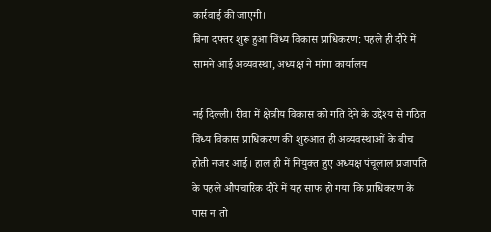कार्रवाई की जाएगी।
बिना दफ्तर शुरू हुआ विंध्य विकास प्राधिकरण: पहले ही दौरे में सामने आई अव्यवस्था, अध्यक्ष ने मांगा कार्यालय

नई दिल्ली। रीवा में क्षेत्रीय विकास को गति देने के उद्देश्य से गठित विंध्य विकास प्राधिकरण की शुरुआत ही अव्यवस्थाओं के बीच होती नजर आई। हाल ही में नियुक्त हुए अध्यक्ष पंचूलाल प्रजापति के पहले औपचारिक दौरे में यह साफ हो गया कि प्राधिकरण के पास न तो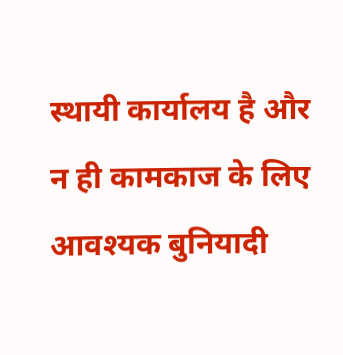स्थायी कार्यालय है और न ही कामकाज के लिए आवश्यक बुनियादी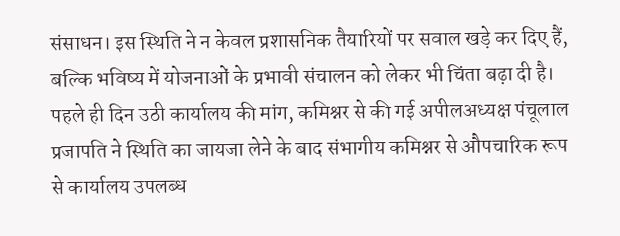संसाधन। इस स्थिति ने न केवल प्रशासनिक तैयारियों पर सवाल खड़े कर दिए हैं, बल्कि भविष्य में योजनाओं के प्रभावी संचालन को लेकर भी चिंता बढ़ा दी है। पहले ही दिन उठी कार्यालय की मांग, कमिश्नर से की गई अपीलअध्यक्ष पंचूलाल प्रजापति ने स्थिति का जायजा लेने के बाद संभागीय कमिश्नर से औपचारिक रूप से कार्यालय उपलब्ध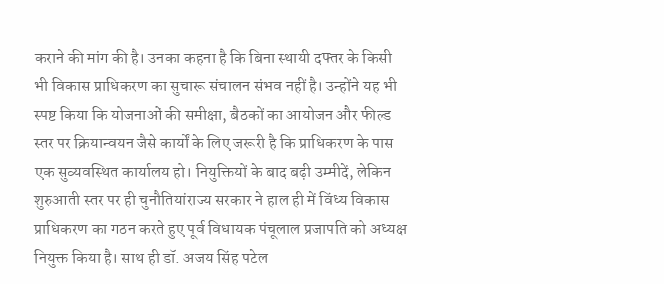कराने की मांग की है। उनका कहना है कि बिना स्थायी दफ्तर के किसी भी विकास प्राधिकरण का सुचारू संचालन संभव नहीं है। उन्होंने यह भी स्पष्ट किया कि योजनाओं की समीक्षा, बैठकों का आयोजन और फील्ड स्तर पर क्रियान्वयन जैसे कार्यों के लिए जरूरी है कि प्राधिकरण के पास एक सुव्यवस्थित कार्यालय हो। नियुक्तियों के बाद बढ़ी उम्मीदें, लेकिन शुरुआती स्तर पर ही चुनौतियांराज्य सरकार ने हाल ही में विंध्य विकास प्राधिकरण का गठन करते हुए पूर्व विधायक पंचूलाल प्रजापति को अध्यक्ष नियुक्त किया है। साथ ही डॉ. अजय सिंह पटेल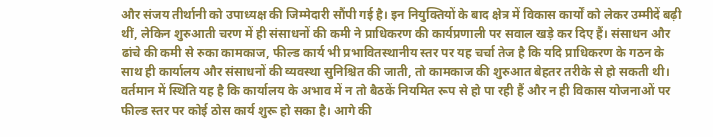और संजय तीर्थानी को उपाध्यक्ष की जिम्मेदारी सौंपी गई है। इन नियुक्तियों के बाद क्षेत्र में विकास कार्यों को लेकर उम्मीदें बढ़ी थीं, लेकिन शुरुआती चरण में ही संसाधनों की कमी ने प्राधिकरण की कार्यप्रणाली पर सवाल खड़े कर दिए हैं। संसाधन और ढांचे की कमी से रुका कामकाज, फील्ड कार्य भी प्रभावितस्थानीय स्तर पर यह चर्चा तेज है कि यदि प्राधिकरण के गठन के साथ ही कार्यालय और संसाधनों की व्यवस्था सुनिश्चित की जाती, तो कामकाज की शुरुआत बेहतर तरीके से हो सकती थी। वर्तमान में स्थिति यह है कि कार्यालय के अभाव में न तो बैठकें नियमित रूप से हो पा रही हैं और न ही विकास योजनाओं पर फील्ड स्तर पर कोई ठोस कार्य शुरू हो सका है। आगे की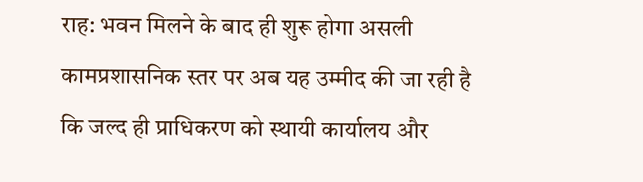राह: भवन मिलने के बाद ही शुरू होगा असली कामप्रशासनिक स्तर पर अब यह उम्मीद की जा रही है कि जल्द ही प्राधिकरण को स्थायी कार्यालय और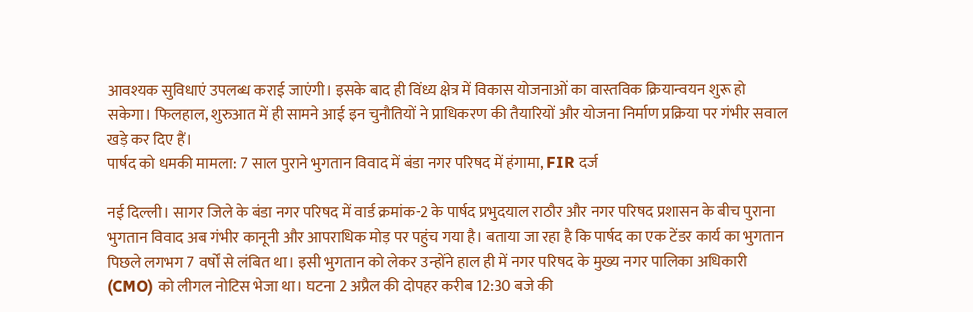आवश्यक सुविधाएं उपलब्ध कराई जाएंगी। इसके बाद ही विंध्य क्षेत्र में विकास योजनाओं का वास्तविक क्रियान्वयन शुरू हो सकेगा। फिलहाल, शुरुआत में ही सामने आई इन चुनौतियों ने प्राधिकरण की तैयारियों और योजना निर्माण प्रक्रिया पर गंभीर सवाल खड़े कर दिए हैं।
पार्षद को धमकी मामला: 7 साल पुराने भुगतान विवाद में बंडा नगर परिषद में हंगामा, FIR दर्ज

नई दिल्ली। सागर जिले के बंडा नगर परिषद में वार्ड क्रमांक-2 के पार्षद प्रभुदयाल राठौर और नगर परिषद प्रशासन के बीच पुराना भुगतान विवाद अब गंभीर कानूनी और आपराधिक मोड़ पर पहुंच गया है। बताया जा रहा है कि पार्षद का एक टेंडर कार्य का भुगतान पिछले लगभग 7 वर्षों से लंबित था। इसी भुगतान को लेकर उन्होंने हाल ही में नगर परिषद के मुख्य नगर पालिका अधिकारी (CMO) को लीगल नोटिस भेजा था। घटना 2 अप्रैल की दोपहर करीब 12:30 बजे की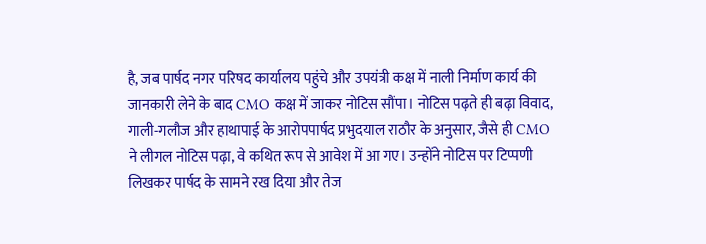है, जब पार्षद नगर परिषद कार्यालय पहुंचे और उपयंत्री कक्ष में नाली निर्माण कार्य की जानकारी लेने के बाद CMO कक्ष में जाकर नोटिस सौंपा। नोटिस पढ़ते ही बढ़ा विवाद, गाली-गलौज और हाथापाई के आरोपपार्षद प्रभुदयाल राठौर के अनुसार, जैसे ही CMO ने लीगल नोटिस पढ़ा, वे कथित रूप से आवेश में आ गए। उन्होंने नोटिस पर टिप्पणी लिखकर पार्षद के सामने रख दिया और तेज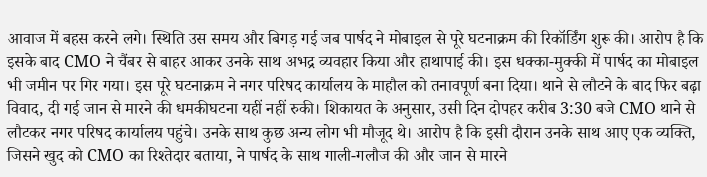आवाज में बहस करने लगे। स्थिति उस समय और बिगड़ गई जब पार्षद ने मोबाइल से पूरे घटनाक्रम की रिकॉर्डिंग शुरू की। आरोप है कि इसके बाद CMO ने चैंबर से बाहर आकर उनके साथ अभद्र व्यवहार किया और हाथापाई की। इस धक्का-मुक्की में पार्षद का मोबाइल भी जमीन पर गिर गया। इस पूरे घटनाक्रम ने नगर परिषद कार्यालय के माहौल को तनावपूर्ण बना दिया। थाने से लौटने के बाद फिर बढ़ा विवाद, दी गई जान से मारने की धमकीघटना यहीं नहीं रुकी। शिकायत के अनुसार, उसी दिन दोपहर करीब 3:30 बजे CMO थाने से लौटकर नगर परिषद कार्यालय पहुंचे। उनके साथ कुछ अन्य लोग भी मौजूद थे। आरोप है कि इसी दौरान उनके साथ आए एक व्यक्ति, जिसने खुद को CMO का रिश्तेदार बताया, ने पार्षद के साथ गाली-गलौज की और जान से मारने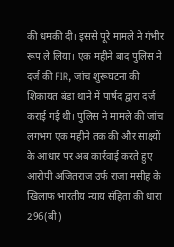की धमकी दी। इससे पूरे मामले ने गंभीर रूप ले लिया। एक महीने बाद पुलिस ने दर्ज की FIR, जांच शुरूघटना की शिकायत बंडा थाने में पार्षद द्वारा दर्ज कराई गई थी। पुलिस ने मामले की जांच लगभग एक महीने तक की और साक्ष्यों के आधार पर अब कार्रवाई करते हुए आरोपी अजितराज उर्फ राजा मसीह के खिलाफ भारतीय न्याय संहिता की धारा 296(बी)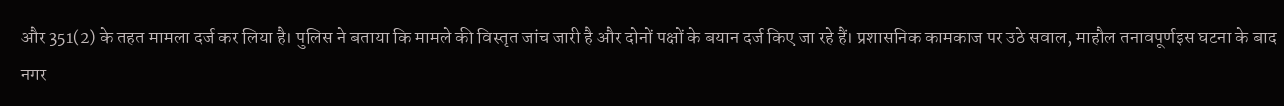और 351(2) के तहत मामला दर्ज कर लिया है। पुलिस ने बताया कि मामले की विस्तृत जांच जारी है और दोनों पक्षों के बयान दर्ज किए जा रहे हैं। प्रशासनिक कामकाज पर उठे सवाल, माहौल तनावपूर्णइस घटना के बाद नगर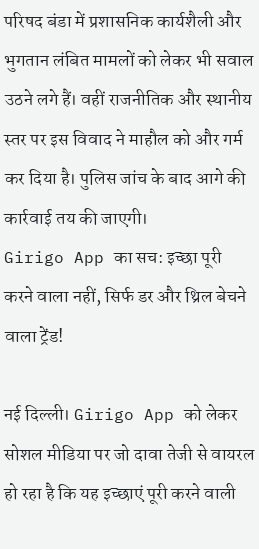परिषद बंडा में प्रशासनिक कार्यशैली और भुगतान लंबित मामलों को लेकर भी सवाल उठने लगे हैं। वहीं राजनीतिक और स्थानीय स्तर पर इस विवाद ने माहौल को और गर्म कर दिया है। पुलिस जांच के बाद आगे की कार्रवाई तय की जाएगी।
Girigo App का सच: इच्छा पूरी करने वाला नहीं, सिर्फ डर और थ्रिल बेचने वाला ट्रेंड!

नई दिल्ली। Girigo App को लेकर सोशल मीडिया पर जो दावा तेजी से वायरल हो रहा है कि यह इच्छाएं पूरी करने वाली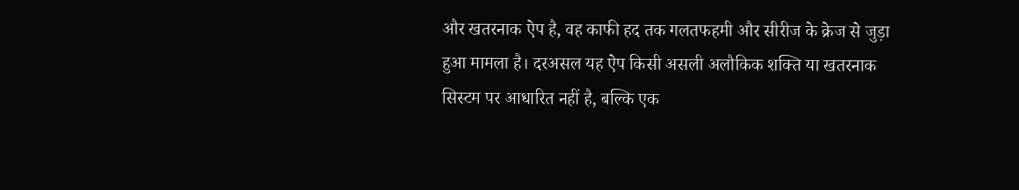और खतरनाक ऐप है, वह काफी हद तक गलतफहमी और सीरीज के क्रेज से जुड़ा हुआ मामला है। दरअसल यह ऐप किसी असली अलौकिक शक्ति या खतरनाक सिस्टम पर आधारित नहीं है, बल्कि एक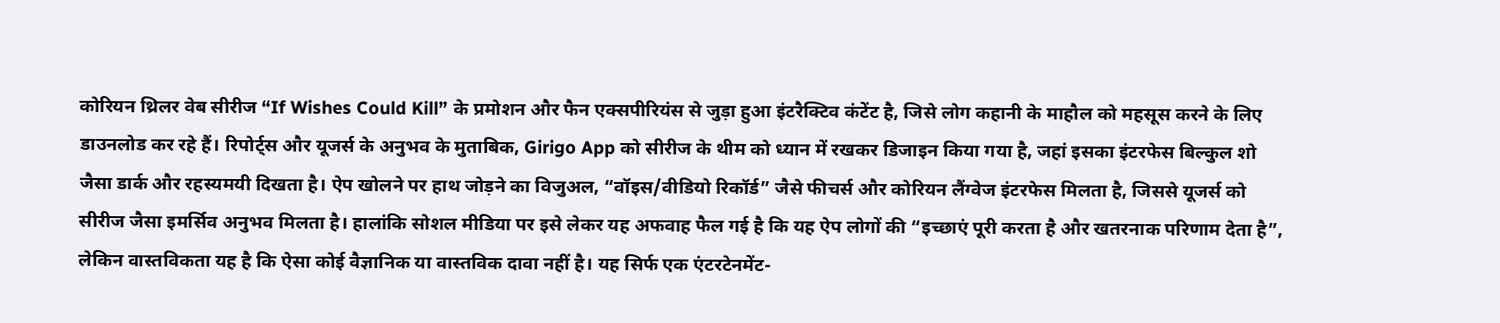कोरियन थ्रिलर वेब सीरीज “If Wishes Could Kill” के प्रमोशन और फैन एक्सपीरियंस से जुड़ा हुआ इंटरैक्टिव कंटेंट है, जिसे लोग कहानी के माहौल को महसूस करने के लिए डाउनलोड कर रहे हैं। रिपोर्ट्स और यूजर्स के अनुभव के मुताबिक, Girigo App को सीरीज के थीम को ध्यान में रखकर डिजाइन किया गया है, जहां इसका इंटरफेस बिल्कुल शो जैसा डार्क और रहस्यमयी दिखता है। ऐप खोलने पर हाथ जोड़ने का विजुअल, “वॉइस/वीडियो रिकॉर्ड” जैसे फीचर्स और कोरियन लैंग्वेज इंटरफेस मिलता है, जिससे यूजर्स को सीरीज जैसा इमर्सिव अनुभव मिलता है। हालांकि सोशल मीडिया पर इसे लेकर यह अफवाह फैल गई है कि यह ऐप लोगों की “इच्छाएं पूरी करता है और खतरनाक परिणाम देता है”, लेकिन वास्तविकता यह है कि ऐसा कोई वैज्ञानिक या वास्तविक दावा नहीं है। यह सिर्फ एक एंटरटेनमेंट-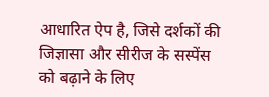आधारित ऐप है, जिसे दर्शकों की जिज्ञासा और सीरीज के सस्पेंस को बढ़ाने के लिए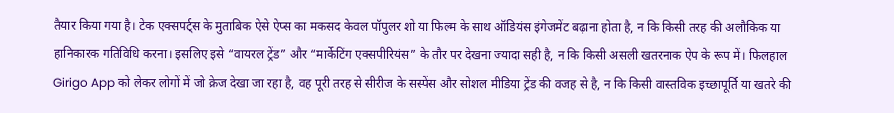तैयार किया गया है। टेक एक्सपर्ट्स के मुताबिक ऐसे ऐप्स का मकसद केवल पॉपुलर शो या फिल्म के साथ ऑडियंस इंगेजमेंट बढ़ाना होता है, न कि किसी तरह की अलौकिक या हानिकारक गतिविधि करना। इसलिए इसे “वायरल ट्रेंड” और “मार्केटिंग एक्सपीरियंस” के तौर पर देखना ज्यादा सही है, न कि किसी असली खतरनाक ऐप के रूप में। फिलहाल Girigo App को लेकर लोगों में जो क्रेज देखा जा रहा है, वह पूरी तरह से सीरीज के सस्पेंस और सोशल मीडिया ट्रेंड की वजह से है, न कि किसी वास्तविक इच्छापूर्ति या खतरे की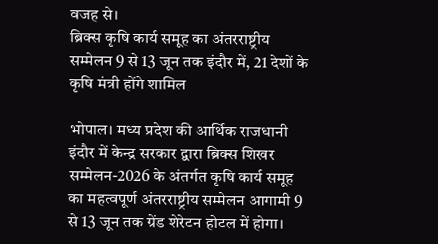वजह से।
ब्रिक्स कृषि कार्य समूह का अंतरराष्ट्रीय सम्मेलन 9 से 13 जून तक इंदौर में, 21 देशों के कृषि मंत्री होंगे शामिल

भोपाल। मध्य प्रदेश की आर्थिक राजधानी इंदौर में केन्द्र सरकार द्वारा ब्रिक्स शिखर सम्मेलन-2026 के अंतर्गत कृषि कार्य समूह का महत्वपूर्ण अंतरराष्ट्रीय सम्मेलन आगामी 9 से 13 जून तक ग्रेंड शेरेटन होटल में होगा।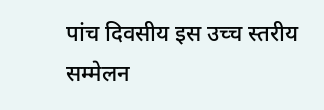पांच दिवसीय इस उच्च स्तरीय सम्मेलन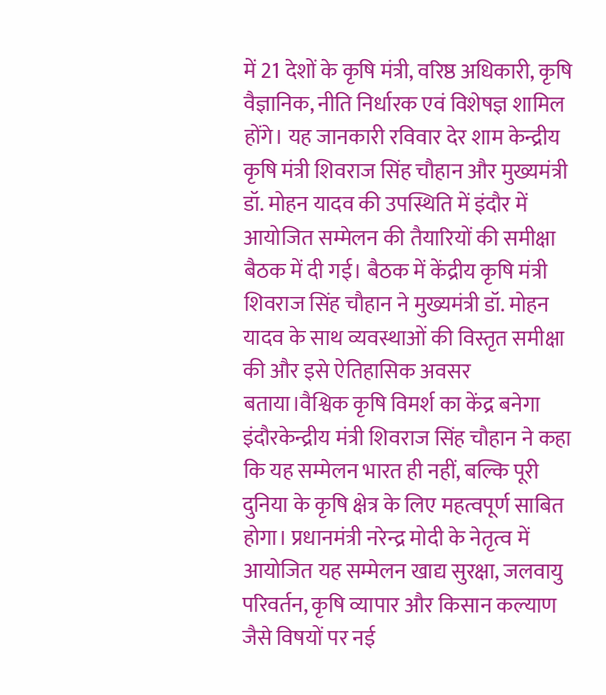में 21 देशों के कृषि मंत्री, वरिष्ठ अधिकारी, कृषि वैज्ञानिक, नीति निर्धारक एवं विशेषज्ञ शामिल होंगे। यह जानकारी रविवार देर शाम केन्द्रीय कृषि मंत्री शिवराज सिंह चौहान और मुख्यमंत्री डॉ. मोहन यादव की उपस्थिति में इंदौर में आयोजित सम्मेलन की तैयारियों की समीक्षा बैठक में दी गई। बैठक में केंद्रीय कृषि मंत्री शिवराज सिंह चौहान ने मुख्यमंत्री डॉ. मोहन यादव के साथ व्यवस्थाओं की विस्तृत समीक्षा की और इसे ऐतिहासिक अवसर बताया।वैश्विक कृषि विमर्श का केंद्र बनेगा इंदौरकेन्द्रीय मंत्री शिवराज सिंह चौहान ने कहा कि यह सम्मेलन भारत ही नहीं, बल्कि पूरी दुनिया के कृषि क्षेत्र के लिए महत्वपूर्ण साबित होगा। प्रधानमंत्री नरेन्द्र मोदी के नेतृत्व में आयोजित यह सम्मेलन खाद्य सुरक्षा, जलवायु परिवर्तन, कृषि व्यापार और किसान कल्याण जैसे विषयों पर नई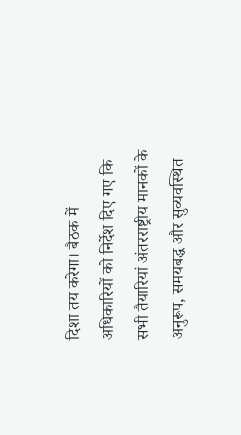दिशा तय करेगा। बैठक में अधिकारियों को निर्देश दिए गए कि सभी तैयारियां अंतरराष्ट्रीय मानकों के अनुरूप, समयबद्ध और सुव्यवस्थित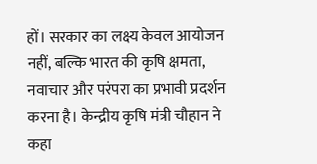हों। सरकार का लक्ष्य केवल आयोजन नहीं, बल्कि भारत की कृषि क्षमता, नवाचार और परंपरा का प्रभावी प्रदर्शन करना है। केन्द्रीय कृषि मंत्री चौहान ने कहा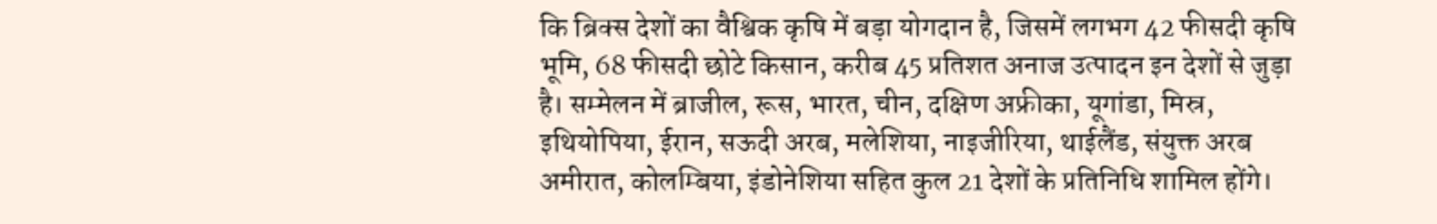कि ब्रिक्स देशों का वैश्विक कृषि में बड़ा योगदान है, जिसमें लगभग 42 फीसदी कृषि भूमि, 68 फीसदी छोटे किसान, करीब 45 प्रतिशत अनाज उत्पादन इन देशों से जुड़ा है। सम्मेलन में ब्राजील, रूस, भारत, चीन, दक्षिण अफ्रीका, यूगांडा, मिस्र, इथियोपिया, ईरान, सऊदी अरब, मलेशिया, नाइजीरिया, थाईलैंड, संयुक्त अरब अमीरात, कोलम्बिया, इंडोनेशिया सहित कुल 21 देशों के प्रतिनिधि शामिल होंगे।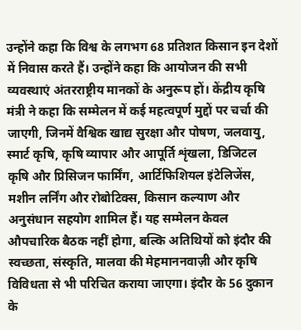उन्होंने कहा कि विश्व के लगभग 68 प्रतिशत किसान इन देशों में निवास करते हैं। उन्होंने कहा कि आयोजन की सभी व्यवस्थाएं अंतरराष्ट्रीय मानकों के अनुरूप हों। केंद्रीय कृषि मंत्री ने कहा कि सम्मेलन में कई महत्वपूर्ण मुद्दों पर चर्चा की जाएगी, जिनमें वैश्विक खाद्य सुरक्षा और पोषण, जलवायु, स्मार्ट कृषि, कृषि व्यापार और आपूर्ति शृंखला, डिजिटल कृषि और प्रिसिजन फार्मिंग, आर्टिफिशियल इंटेलिजेंस, मशीन लर्निंग और रोबोटिक्स, किसान कल्याण और अनुसंधान सहयोग शामिल हैं। यह सम्मेलन केवल औपचारिक बैठक नहीं होगा, बल्कि अतिथियों को इंदौर की स्वच्छता, संस्कृति, मालवा की मेहमाननवाज़ी और कृषि विविधता से भी परिचित कराया जाएगा। इंदौर के 56 दुकान के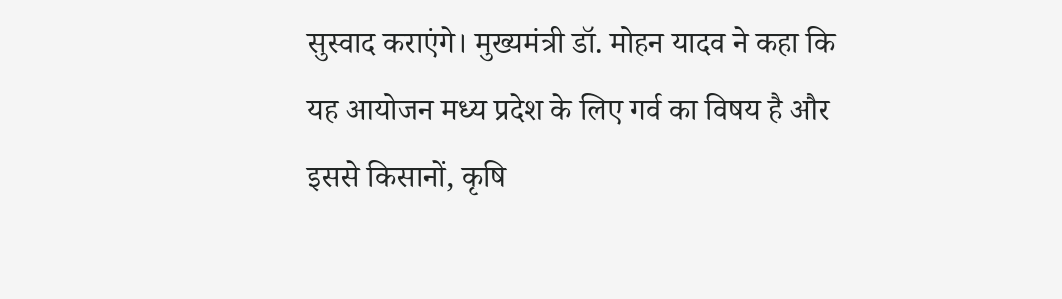सुस्वाद कराएंगे। मुख्यमंत्री डॉ. मोहन यादव ने कहा कि यह आयोजन मध्य प्रदेश के लिए गर्व का विषय है और इससे किसानों, कृषि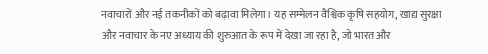नवाचारों और नई तकनीकों को बढ़ावा मिलेगा। यह सम्मेलन वैश्विक कृषि सहयोग, खाद्य सुरक्षा और नवाचार के नए अध्याय की शुरुआत के रूप में देखा जा रहा है, जो भारत और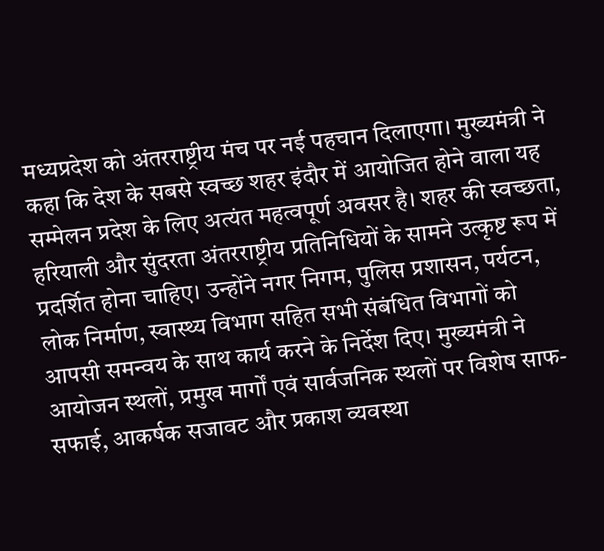मध्यप्रदेश को अंतरराष्ट्रीय मंच पर नई पहचान दिलाएगा। मुख्यमंत्री ने कहा कि देश के सबसे स्वच्छ शहर इंदौर में आयोजित होने वाला यह सम्मेलन प्रदेश के लिए अत्यंत महत्वपूर्ण अवसर है। शहर की स्वच्छता, हरियाली और सुंदरता अंतरराष्ट्रीय प्रतिनिधियों के सामने उत्कृष्ट रूप में प्रदर्शित होना चाहिए। उन्होंने नगर निगम, पुलिस प्रशासन, पर्यटन, लोक निर्माण, स्वास्थ्य विभाग सहित सभी संबंधित विभागों को आपसी समन्वय के साथ कार्य करने के निर्देश दिए। मुख्यमंत्री ने आयोजन स्थलों, प्रमुख मार्गों एवं सार्वजनिक स्थलों पर विशेष साफ-सफाई, आकर्षक सजावट और प्रकाश व्यवस्था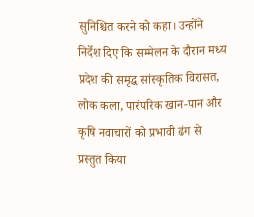सुनिश्चित करने को कहा। उन्होंने निर्देश दिए कि सम्मेलन के दौरान मध्य प्रदेश की समृद्ध सांस्कृतिक विरासत, लोक कला, पारंपरिक खान-पान और कृषि नवाचारों को प्रभावी ढंग से प्रस्तुत किया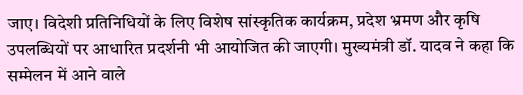जाए। विदेशी प्रतिनिधियों के लिए विशेष सांस्कृतिक कार्यक्रम, प्रदेश भ्रमण और कृषि उपलब्धियों पर आधारित प्रदर्शनी भी आयोजित की जाएगी। मुख्यमंत्री डॉ. यादव ने कहा कि सम्मेलन में आने वाले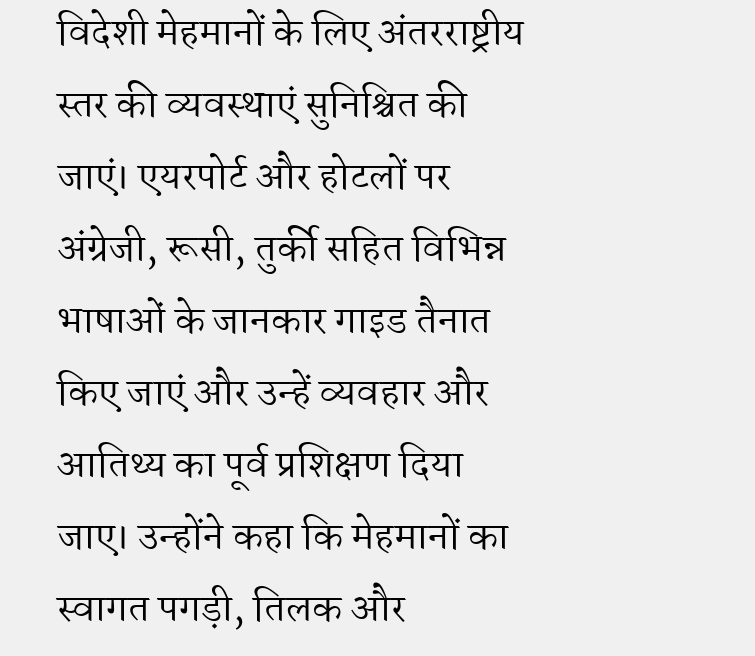विदेशी मेहमानों के लिए अंतरराष्ट्रीय स्तर की व्यवस्थाएं सुनिश्चित की जाएं। एयरपोर्ट और होटलों पर अंग्रेजी, रूसी, तुर्की सहित विभिन्न भाषाओं के जानकार गाइड तैनात किए जाएं और उन्हें व्यवहार और आतिथ्य का पूर्व प्रशिक्षण दिया जाए। उन्होंने कहा कि मेहमानों का स्वागत पगड़ी, तिलक और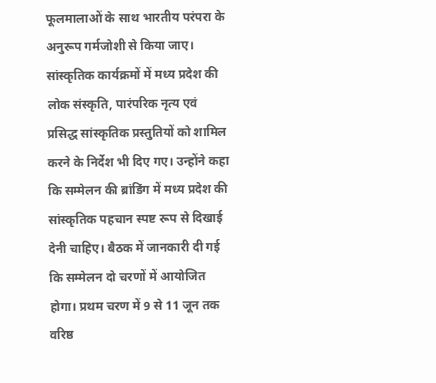फूलमालाओं के साथ भारतीय परंपरा के अनुरूप गर्मजोशी से किया जाए। सांस्कृतिक कार्यक्रमों में मध्य प्रदेश की लोक संस्कृति, पारंपरिक नृत्य एवं प्रसिद्ध सांस्कृतिक प्रस्तुतियों को शामिल करने के निर्देश भी दिए गए। उन्होंने कहा कि सम्मेलन की ब्रांडिंग में मध्य प्रदेश की सांस्कृतिक पहचान स्पष्ट रूप से दिखाई देनी चाहिए। बैठक में जानकारी दी गई कि सम्मेलन दो चरणों में आयोजित होगा। प्रथम चरण में 9 से 11 जून तक वरिष्ठ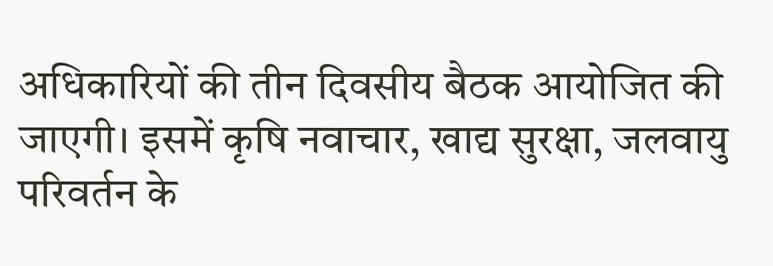अधिकारियों की तीन दिवसीय बैठक आयोजित की जाएगी। इसमें कृषि नवाचार, खाद्य सुरक्षा, जलवायु परिवर्तन के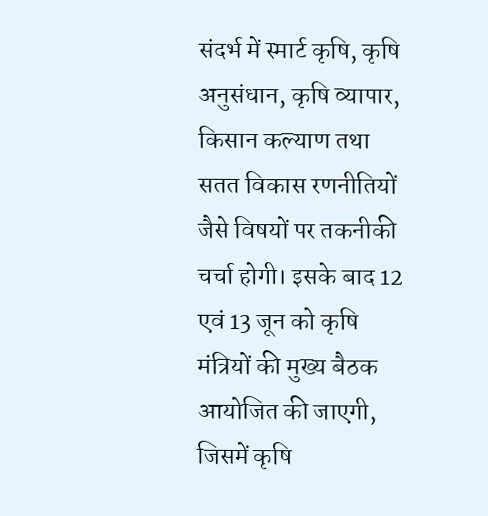संदर्भ में स्मार्ट कृषि, कृषि अनुसंधान, कृषि व्यापार, किसान कल्याण तथा सतत विकास रणनीतियों जैसे विषयों पर तकनीकी चर्चा होगी। इसके बाद 12 एवं 13 जून को कृषि मंत्रियों की मुख्य बैठक आयोजित की जाएगी, जिसमें कृषि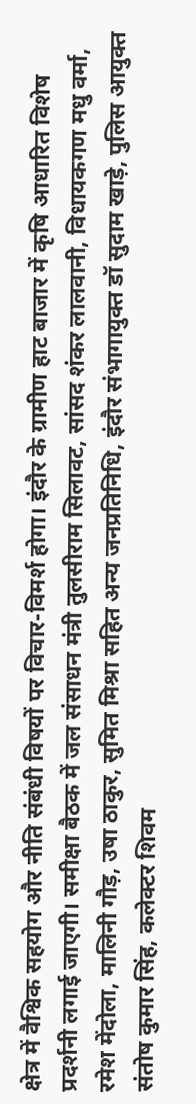क्षेत्र में वैश्विक सहयोग और नीति संबंधी विषयों पर विचार-विमर्श होगा। इंदौर के ग्रामीण हाट बाजार में कृषि आधारित विशेष प्रदर्शनी लगाई जाएगी। समीक्षा बैठक में जल संसाधन मंत्री तुलसीराम सिलावट, सांसद शंकर लालवानी, विधायकगण मधु वर्मा, रमेश मेंदोला, मालिनी गौड़, उषा ठाकुर, सुमित मिश्रा सहित अन्य जनप्रतिनिधि, इंदौर संभागायुक्त डॉ सुदाम खाड़े, पुलिस आयुक्त संतोष कुमार सिंह, कलेक्टर शिवम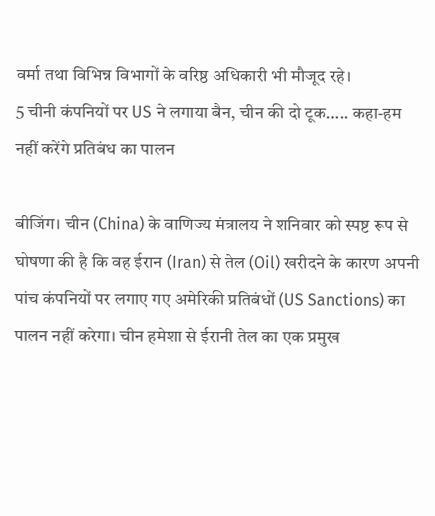वर्मा तथा विभिन्न विभागों के वरिष्ठ अधिकारी भी मौजूद रहे।
5 चीनी कंपनियों पर US ने लगाया बैन, चीन की दो टूक….. कहा-हम नहीं करेंगे प्रतिबंध का पालन

बीजिंग। चीन (China) के वाणिज्य मंत्रालय ने शनिवार को स्पष्ट रूप से घोषणा की है कि वह ईरान (Iran) से तेल (Oil) खरीदने के कारण अपनी पांच कंपनियों पर लगाए गए अमेरिकी प्रतिबंधों (US Sanctions) का पालन नहीं करेगा। चीन हमेशा से ईरानी तेल का एक प्रमुख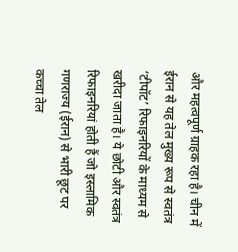और महत्वपूर्ण ग्राहक रहा है। चीन में ईरान से यह तेल मुख्य रूप से स्वतंत्र ‘टीपॉट’ रिफाइनरियों के माध्यम से खरीदा जाता है। ये छोटी और स्वतंत्र रिफाइनरियां होती हैं जो इस्लामिक गणराज्य (ईरान) से भारी छूट पर कच्चा तेल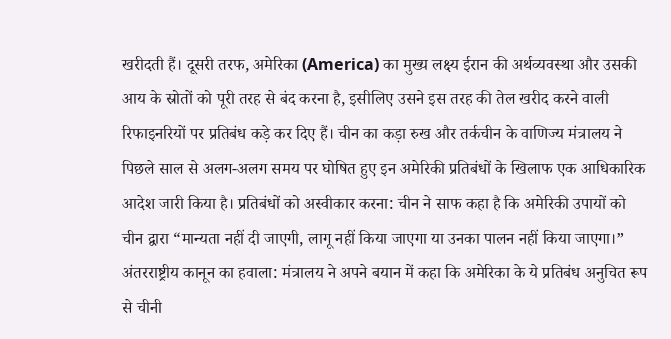खरीदती हैं। दूसरी तरफ, अमेरिका (America) का मुख्य लक्ष्य ईरान की अर्थव्यवस्था और उसकी आय के स्रोतों को पूरी तरह से बंद करना है, इसीलिए उसने इस तरह की तेल खरीद करने वाली रिफाइनरियों पर प्रतिबंध कड़े कर दिए हैं। चीन का कड़ा रुख और तर्कचीन के वाणिज्य मंत्रालय ने पिछले साल से अलग-अलग समय पर घोषित हुए इन अमेरिकी प्रतिबंधों के खिलाफ एक आधिकारिक आदेश जारी किया है। प्रतिबंधों को अस्वीकार करना: चीन ने साफ कहा है कि अमेरिकी उपायों को चीन द्वारा “मान्यता नहीं दी जाएगी, लागू नहीं किया जाएगा या उनका पालन नहीं किया जाएगा।” अंतरराष्ट्रीय कानून का हवाला: मंत्रालय ने अपने बयान में कहा कि अमेरिका के ये प्रतिबंध अनुचित रूप से चीनी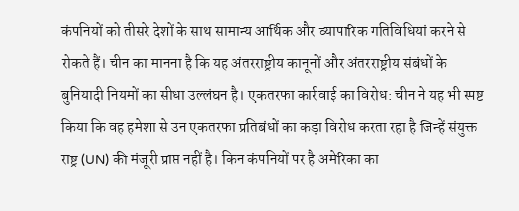कंपनियों को तीसरे देशों के साथ सामान्य आर्थिक और व्यापारिक गतिविधियां करने से रोकते हैं। चीन का मानना है कि यह अंतरराष्ट्रीय कानूनों और अंतरराष्ट्रीय संबंधों के बुनियादी नियमों का सीधा उल्लंघन है। एकतरफा कार्रवाई का विरोध: चीन ने यह भी स्पष्ट किया कि वह हमेशा से उन एकतरफा प्रतिबंधों का कड़ा विरोध करता रहा है जिन्हें संयुक्त राष्ट्र (UN) की मंजूरी प्राप्त नहीं है। किन कंपनियों पर है अमेरिका का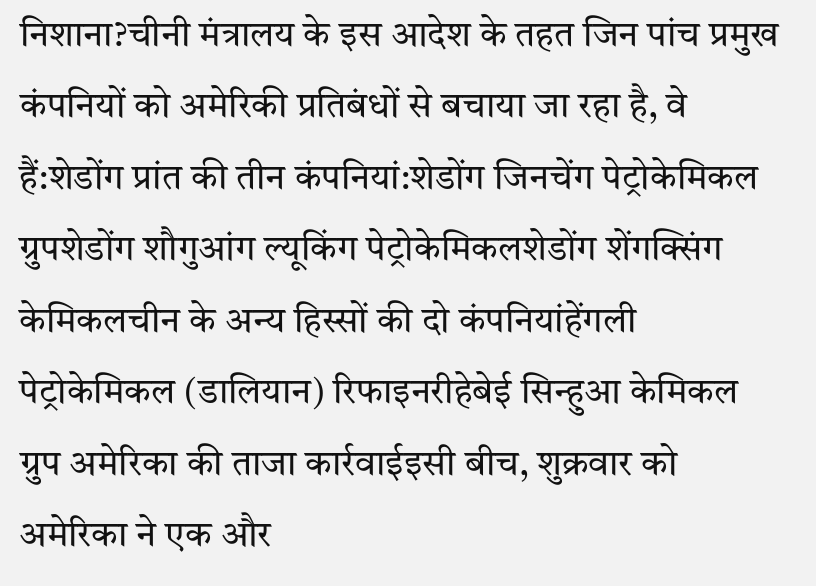निशाना?चीनी मंत्रालय के इस आदेश के तहत जिन पांच प्रमुख कंपनियों को अमेरिकी प्रतिबंधों से बचाया जा रहा है, वे हैं:शेडोंग प्रांत की तीन कंपनियां:शेडोंग जिनचेंग पेट्रोकेमिकल ग्रुपशेडोंग शौगुआंग ल्यूकिंग पेट्रोकेमिकलशेडोंग शेंगक्सिंग केमिकलचीन के अन्य हिस्सों की दो कंपनियांहेंगली पेट्रोकेमिकल (डालियान) रिफाइनरीहेबेई सिन्हुआ केमिकल ग्रुप अमेरिका की ताजा कार्रवाईइसी बीच, शुक्रवार को अमेरिका ने एक और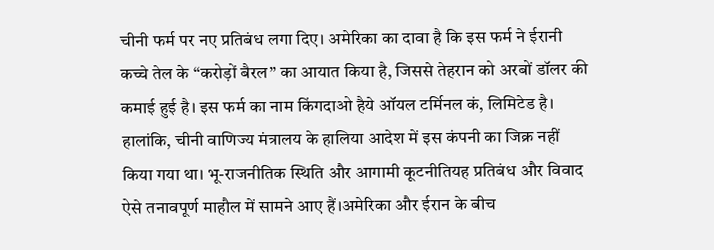चीनी फर्म पर नए प्रतिबंध लगा दिए। अमेरिका का दावा है कि इस फर्म ने ईरानी कच्चे तेल के “करोड़ों बैरल” का आयात किया है, जिससे तेहरान को अरबों डॉलर की कमाई हुई है। इस फर्म का नाम किंगदाओ हैये ऑयल टर्मिनल कं, लिमिटेड है। हालांकि, चीनी वाणिज्य मंत्रालय के हालिया आदेश में इस कंपनी का जिक्र नहीं किया गया था। भू-राजनीतिक स्थिति और आगामी कूटनीतियह प्रतिबंध और विवाद ऐसे तनावपूर्ण माहौल में सामने आए हैं।अमेरिका और ईरान के बीच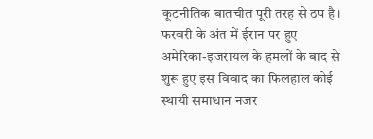कूटनीतिक बातचीत पूरी तरह से ठप है। फरवरी के अंत में ईरान पर हुए अमेरिका-इजरायल के हमलों के बाद से शुरू हुए इस विवाद का फिलहाल कोई स्थायी समाधान नजर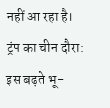नहीं आ रहा है। ट्रंप का चीन दौरा: इस बढ़ते भू-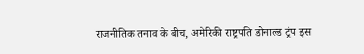राजनीतिक तनाव के बीच, अमेरिकी राष्ट्रपति डोनाल्ड ट्रंप इस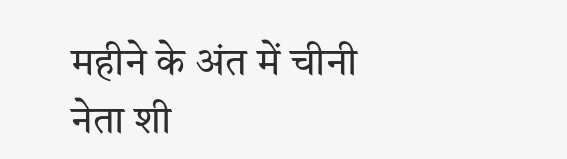महीने के अंत में चीनी नेता शी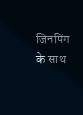जिनपिंग के साथ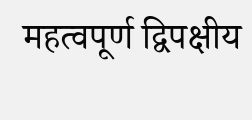महत्वपूर्ण द्विपक्षीय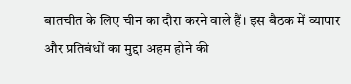बातचीत के लिए चीन का दौरा करने वाले हैं। इस बैठक में व्यापार और प्रतिबंधों का मुद्दा अहम होने की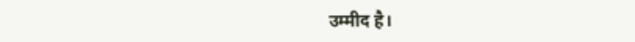उम्मीद है।